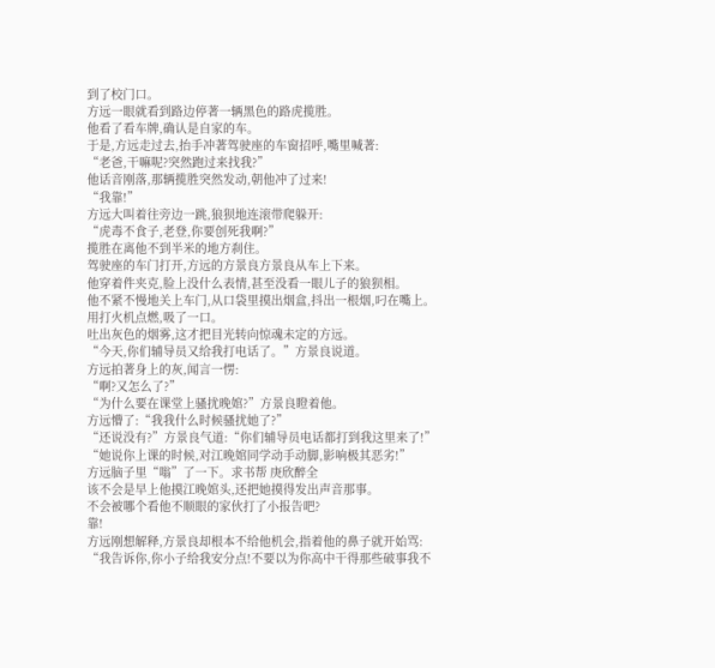到了校门口。
方远一眼就看到路边停著一辆黑色的路虎揽胜。
他看了看车牌,确认是自家的车。
于是,方远走过去,抬手冲著驾驶座的车窗招呼,嘴里喊著:
“老爸,干嘛呢?突然跑过来找我?”
他话音刚落,那辆揽胜突然发动,朝他冲了过来!
“我靠!”
方远大叫着往旁边一跳,狼狈地连滚带爬躲开:
“虎毒不食子,老登,你要创死我啊?”
揽胜在离他不到半米的地方刹住。
驾驶座的车门打开,方远的方景良方景良从车上下来。
他穿着件夹克,脸上没什么表情,甚至没看一眼儿子的狼狈相。
他不紧不慢地关上车门,从口袋里摸出烟盒,抖出一根烟,叼在嘴上。
用打火机点燃,吸了一口。
吐出灰色的烟雾,这才把目光转向惊魂未定的方远。
“今天,你们辅导员又给我打电话了。”方景良说道。
方远拍著身上的灰,闻言一愣:
“啊?又怎么了?”
“为什么要在课堂上骚扰晚婠?”方景良瞪着他。
方远懵了:“我我什么时候骚扰她了?”
“还说没有?”方景良气道:“你们辅导员电话都打到我这里来了!”
“她说你上课的时候,对江晚婠同学动手动脚,影响极其恶劣!”
方远脑子里“嗡”了一下。求书帮 庚欣醉全
该不会是早上他摸江晚婠头,还把她摸得发出声音那事。
不会被哪个看他不顺眼的家伙打了小报告吧?
靠!
方远刚想解释,方景良却根本不给他机会,指着他的鼻子就开始骂:
“我告诉你,你小子给我安分点!不要以为你高中干得那些破事我不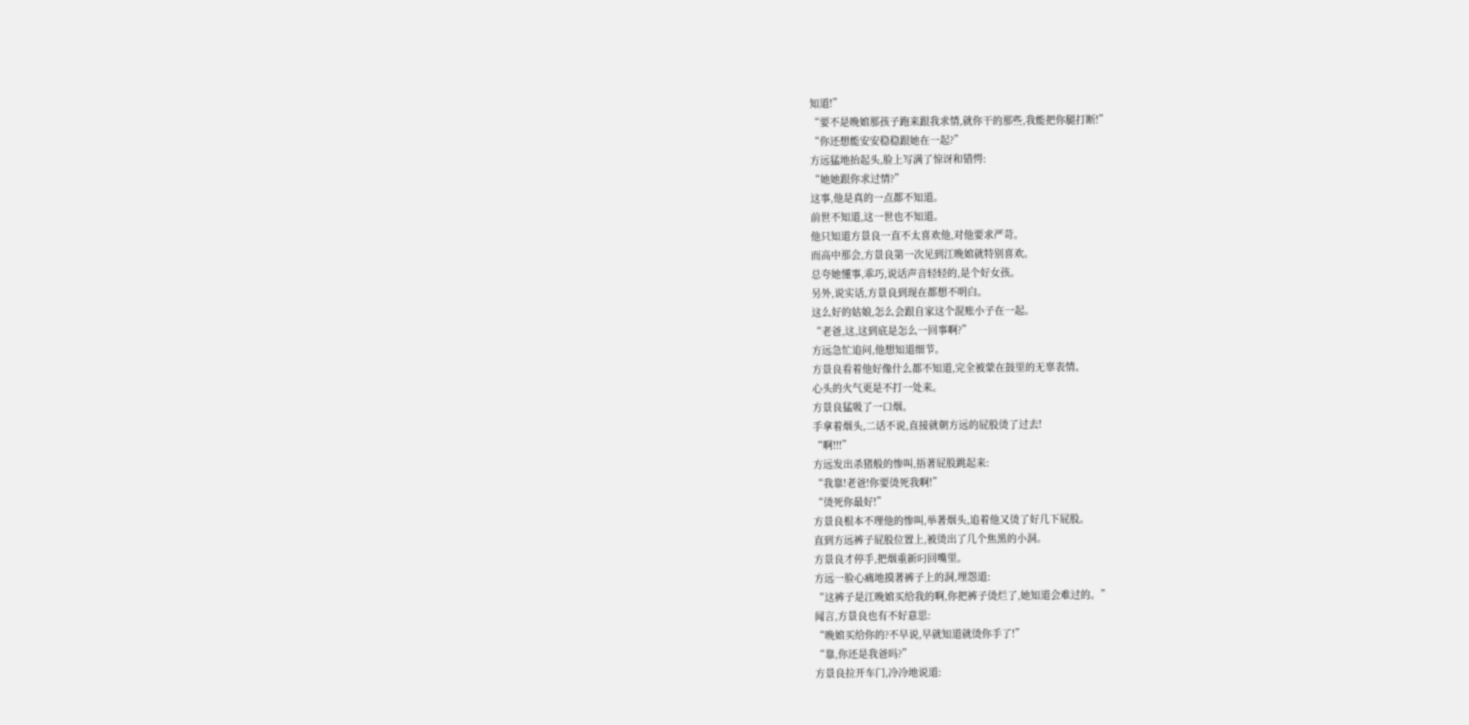知道!”
“要不是晚婠那孩子跑来跟我求情,就你干的那些,我能把你腿打断!”
“你还想能安安稳稳跟她在一起?”
方远猛地抬起头,脸上写满了惊讶和错愕:
“她她跟你求过情?”
这事,他是真的一点都不知道。
前世不知道,这一世也不知道。
他只知道方景良一直不太喜欢他,对他要求严苛。
而高中那会,方景良第一次见到江晚婠就特别喜欢。
总夸她懂事,乖巧,说话声音轻轻的,是个好女孩。
另外,说实话,方景良到现在都想不明白。
这么好的姑娘,怎么会跟自家这个混账小子在一起。
“老爸,这,这到底是怎么一回事啊?”
方远急忙追问,他想知道细节。
方景良看着他好像什么都不知道,完全被蒙在鼓里的无辜表情。
心头的火气更是不打一处来。
方景良猛吸了一口烟。
手拿着烟头,二话不说,直接就朝方远的屁股烫了过去!
“啊!!!”
方远发出杀猪般的惨叫,捂著屁股跳起来:
“我靠!老爸!你要烫死我啊!”
“烫死你最好!”
方景良根本不理他的惨叫,举著烟头,追着他又烫了好几下屁股。
直到方远裤子屁股位置上,被烫出了几个焦黑的小洞。
方景良才停手,把烟重新叼回嘴里。
方远一脸心痛地摸著裤子上的洞,埋怨道:
“这裤子是江晚婠买给我的啊,你把裤子烫烂了,她知道会难过的。”
闻言,方景良也有不好意思:
“晚婠买给你的?不早说,早就知道就烫你手了!”
“靠,你还是我爸吗?”
方景良拉开车门,冷冷地说道: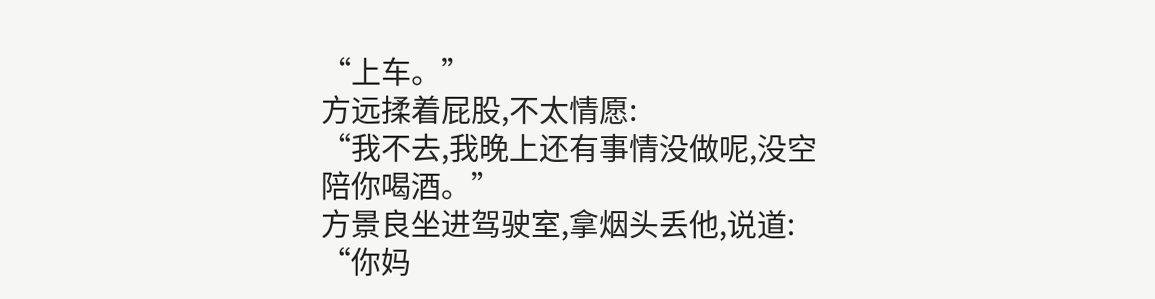“上车。”
方远揉着屁股,不太情愿:
“我不去,我晚上还有事情没做呢,没空陪你喝酒。”
方景良坐进驾驶室,拿烟头丢他,说道:
“你妈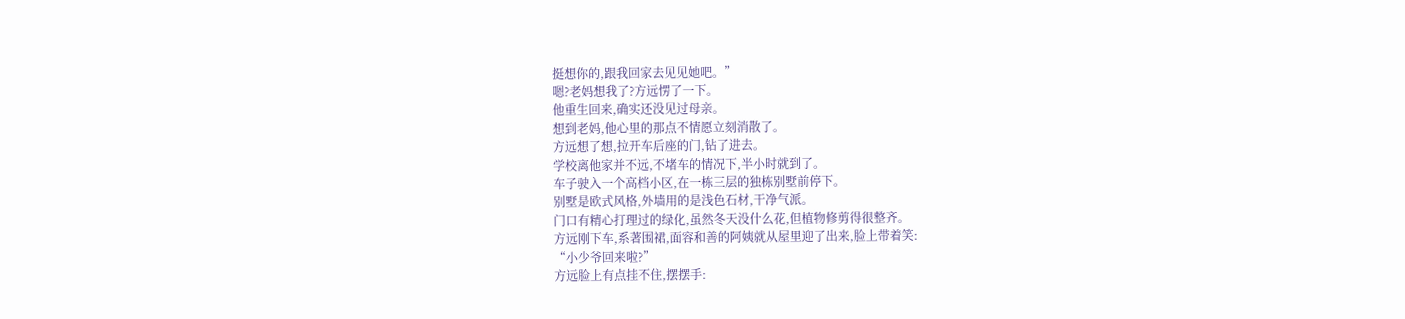挺想你的,跟我回家去见见她吧。”
嗯?老妈想我了?方远愣了一下。
他重生回来,确实还没见过母亲。
想到老妈,他心里的那点不情愿立刻消散了。
方远想了想,拉开车后座的门,钻了进去。
学校离他家并不远,不堵车的情况下,半小时就到了。
车子驶入一个高档小区,在一栋三层的独栋别墅前停下。
别墅是欧式风格,外墙用的是浅色石材,干净气派。
门口有精心打理过的绿化,虽然冬天没什么花,但植物修剪得很整齐。
方远刚下车,系著围裙,面容和善的阿姨就从屋里迎了出来,脸上带着笑:
“小少爷回来啦?”
方远脸上有点挂不住,摆摆手: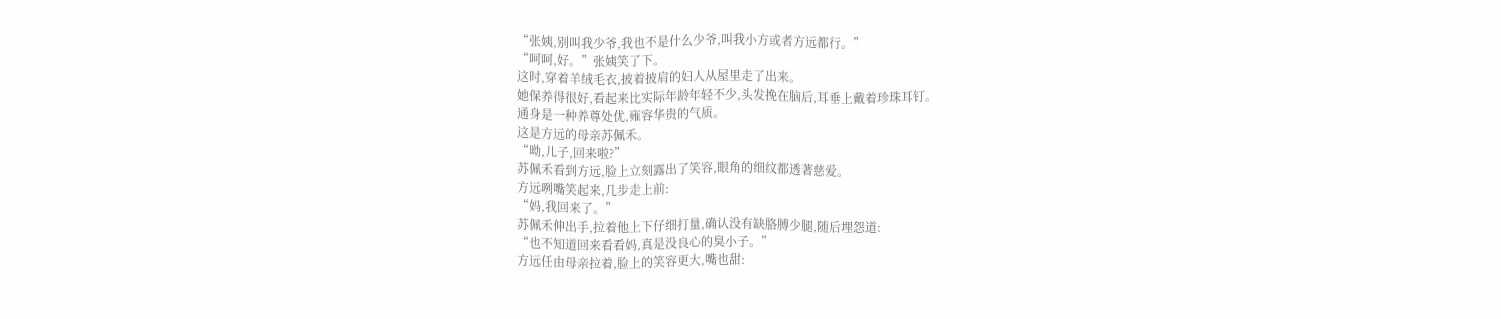“张姨,别叫我少爷,我也不是什么少爷,叫我小方或者方远都行。”
“呵呵,好。”张姨笑了下。
这时,穿着羊绒毛衣,披着披肩的妇人从屋里走了出来。
她保养得很好,看起来比实际年龄年轻不少,头发挽在脑后,耳垂上戴着珍珠耳钉。
通身是一种养尊处优,雍容华贵的气质。
这是方远的母亲苏佩禾。
“呦,儿子,回来啦?”
苏佩禾看到方远,脸上立刻露出了笑容,眼角的细纹都透著慈爱。
方远咧嘴笑起来,几步走上前:
“妈,我回来了。”
苏佩禾伸出手,拉着他上下仔细打量,确认没有缺胳膊少腿,随后埋怨道:
“也不知道回来看看妈,真是没良心的臭小子。”
方远任由母亲拉着,脸上的笑容更大,嘴也甜: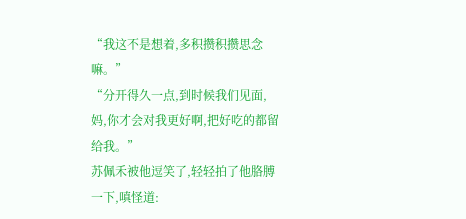“我这不是想着,多积攒积攒思念嘛。”
“分开得久一点,到时候我们见面,妈,你才会对我更好啊,把好吃的都留给我。”
苏佩禾被他逗笑了,轻轻拍了他胳膊一下,嗔怪道: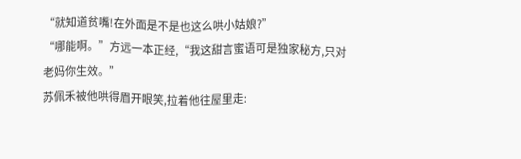“就知道贫嘴!在外面是不是也这么哄小姑娘?”
“哪能啊。”方远一本正经,“我这甜言蜜语可是独家秘方,只对老妈你生效。”
苏佩禾被他哄得眉开眼笑,拉着他往屋里走: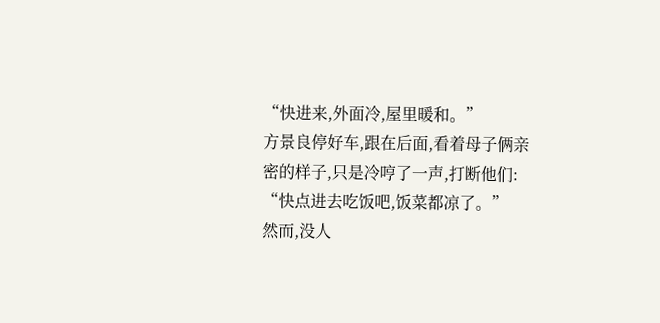“快进来,外面冷,屋里暖和。”
方景良停好车,跟在后面,看着母子俩亲密的样子,只是冷哼了一声,打断他们:
“快点进去吃饭吧,饭菜都凉了。”
然而,没人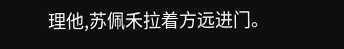理他,苏佩禾拉着方远进门。